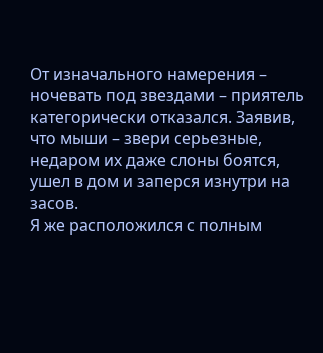От изначального намерения – ночевать под звездами – приятель категорически отказался. Заявив, что мыши – звери серьезные, недаром их даже слоны боятся, ушел в дом и заперся изнутри на засов.
Я же расположился с полным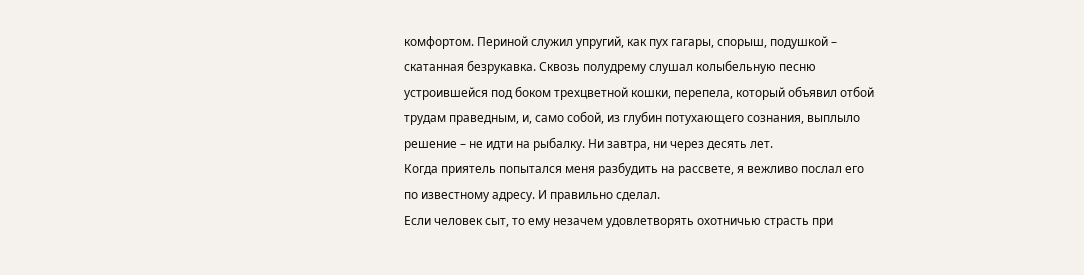комфортом. Периной служил упругий, как пух гагары, спорыш, подушкой – скатанная безрукавка. Сквозь полудрему слушал колыбельную песню устроившейся под боком трехцветной кошки, перепела, который объявил отбой трудам праведным, и, само собой, из глубин потухающего сознания, выплыло решение – не идти на рыбалку. Ни завтра, ни через десять лет.
Когда приятель попытался меня разбудить на рассвете, я вежливо послал его по известному адресу. И правильно сделал.
Если человек сыт, то ему незачем удовлетворять охотничью страсть при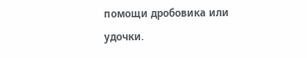помощи дробовика или удочки.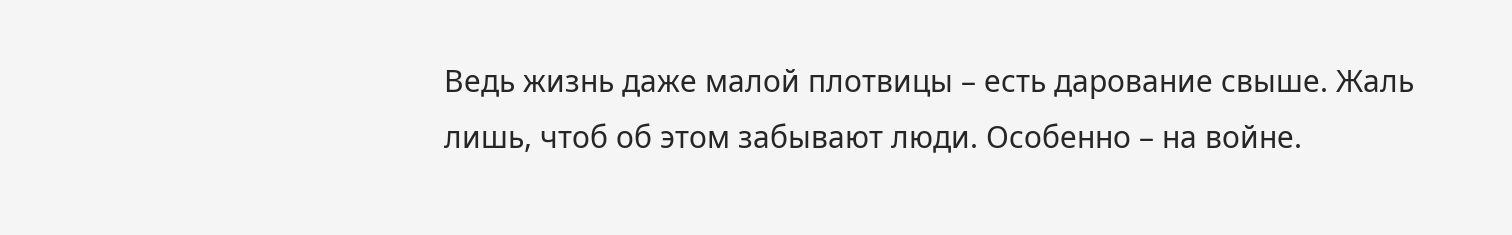Ведь жизнь даже малой плотвицы – есть дарование свыше. Жаль лишь, чтоб об этом забывают люди. Особенно – на войне.